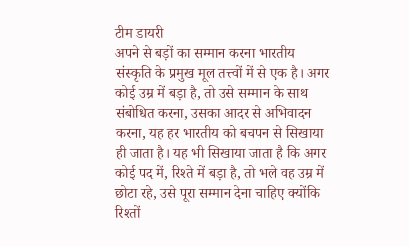टीम डायरी
अपने से बड़ों का सम्मान करना भारतीय संस्कृति के प्रमुख मूल तत्त्वों में से एक है। अगर कोई उम्र में बड़ा है, तो उसे सम्मान के साथ संबोधित करना, उसका आदर से अभिवादन करना, यह हर भारतीय को बचपन से सिखाया ही जाता है। यह भी सिखाया जाता है कि अगर कोई पद में, रिश्ते में बड़ा है, तो भले वह उम्र में छोटा रहे, उसे पूरा सम्मान देना चाहिए क्योंकि रिश्तों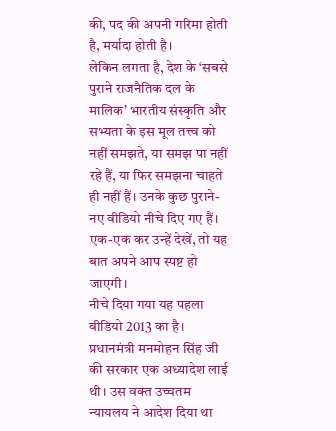की, पद की अपनी गरिमा होती है, मर्यादा होती है।
लेकिन लगता है, देश के ‘सबसे पुराने राजनैतिक दल के मालिक’ भारतीय संस्कृति और सभ्यता के इस मूल तत्त्व को नहीं समझते, या समझ पा नहीं रहे हैं, या फिर समझना चाहते ही नहीं हैं। उनके कुछ पुराने-नए वीडियो नीचे दिए गए हैं। एक-एक कर उन्हें देखें, तो यह बात अपने आप स्पष्ट हो जाएगी।
नीचे दिया गया यह पहला वीडियो 2013 का है। प्रधानमंत्री मनमोहन सिंह जी की सरकार एक अध्यादेश लाई थी। उस वक्त उच्चतम न्यायलय ने आदेश दिया था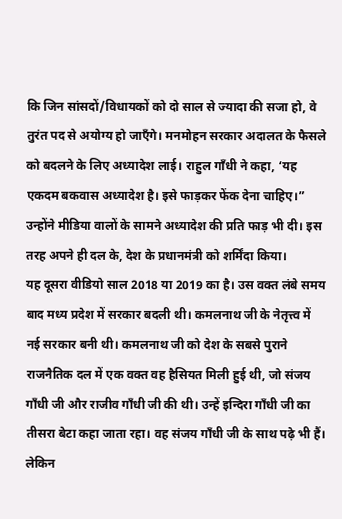कि जिन सांसदों/विधायकों को दो साल से ज्यादा की सजा हो, वे तुरंत पद से अयोग्य हो जाएँगे। मनमोहन सरकार अदालत के फैसले को बदलने के लिए अध्यादेश लाई। राहुल गाँधी ने कहा, ‘यह एकदम बकवास अध्यादेश है। इसे फाड़कर फेंक देना चाहिए।” उन्होंने मीडिया वालों के सामने अध्यादेश की प्रति फाड़ भी दी। इस तरह अपने ही दल के, देश के प्रधानमंत्री को शर्मिंदा किया।
यह दूसरा वीडियो साल 2018 या 2019 का है। उस वक्त लंबे समय बाद मध्य प्रदेश में सरकार बदली थी। कमलनाथ जी के नेतृत्त्व में नई सरकार बनी थी। कमलनाथ जी को देश के सबसे पुराने राजनैतिक दल में एक वक्त वह हैसियत मिली हुई थी, जो संजय गाँधी जी और राजीव गाँधी जी की थी। उन्हें इन्दिरा गाँधी जी का तीसरा बेटा कहा जाता रहा। वह संजय गाँधी जी के साथ पढ़े भी हैं। लेकिन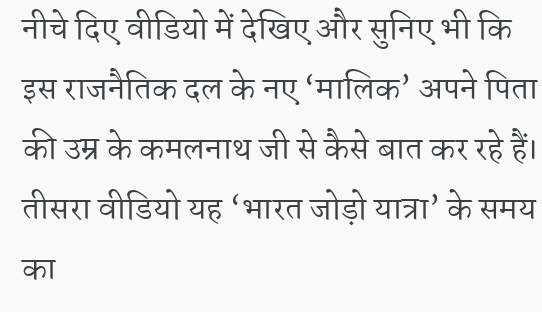नीचे दिए वीडियो में देखिए और सुनिए भी कि इस राजनैतिक दल के नए ‘मालिक’ अपने पिता की उम्र के कमलनाथ जी से कैसे बात कर रहे हैं।
तीसरा वीडियो यह ‘भारत जोड़ो यात्रा’ के समय का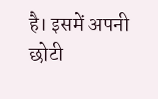है। इसमें अपनी छोटी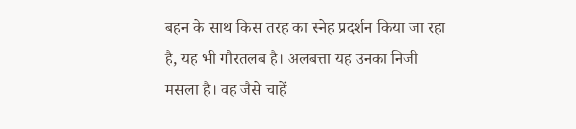बहन के साथ किस तरह का स्नेह प्रदर्शन किया जा रहा है, यह भी गौरतलब है। अलबत्ता यह उनका निजी मसला है। वह जैसे चाहें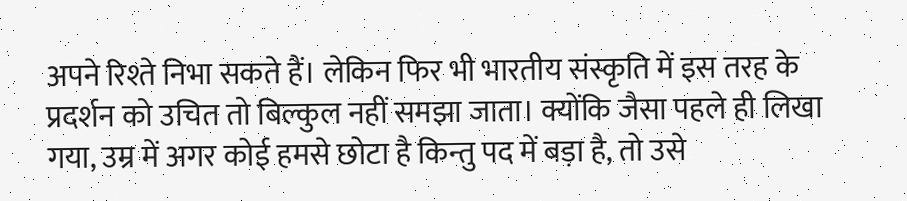अपने रिश्ते निभा सकते हैं। लेकिन फिर भी भारतीय संस्कृति में इस तरह के प्रदर्शन को उचित तो बिल्कुल नहीं समझा जाता। क्योंकि जैसा पहले ही लिखा गया, उम्र में अगर कोई हमसे छोटा है किन्तु पद में बड़ा है, तो उसे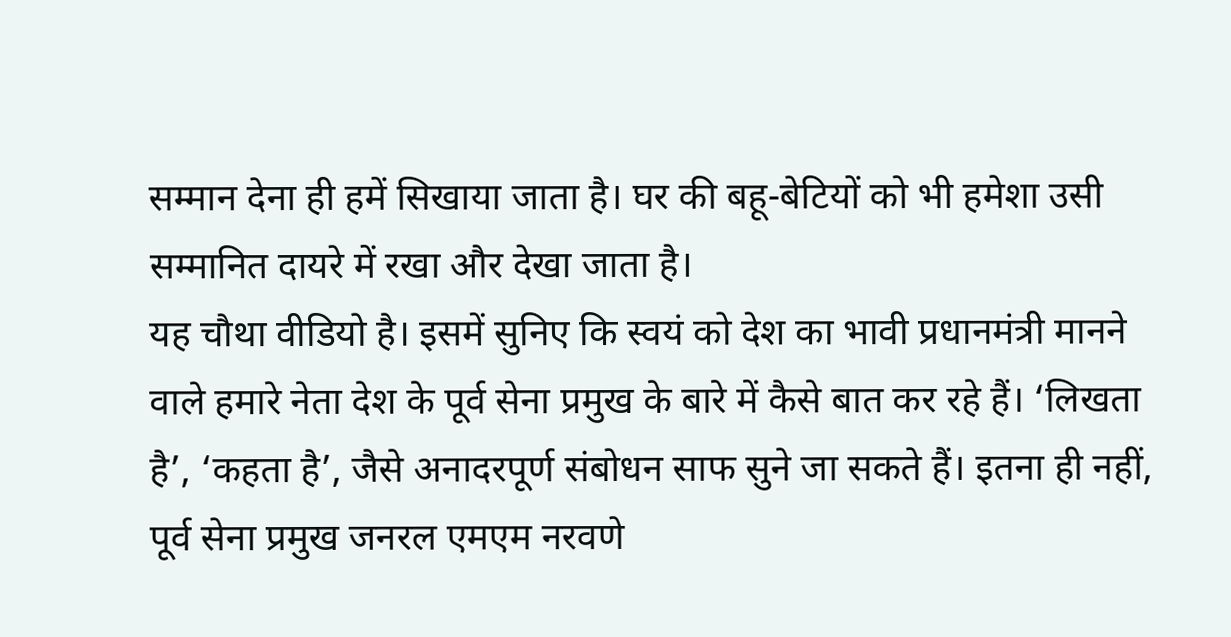सम्मान देना ही हमें सिखाया जाता है। घर की बहू-बेटियों को भी हमेशा उसी सम्मानित दायरे में रखा और देखा जाता है।
यह चौथा वीडियो है। इसमें सुनिए कि स्वयं को देश का भावी प्रधानमंत्री मानने वाले हमारे नेता देश के पूर्व सेना प्रमुख के बारे में कैसे बात कर रहे हैं। ‘लिखता है’, ‘कहता है’, जैसे अनादरपूर्ण संबोधन साफ सुने जा सकते हैं। इतना ही नहीं, पूर्व सेना प्रमुख जनरल एमएम नरवणे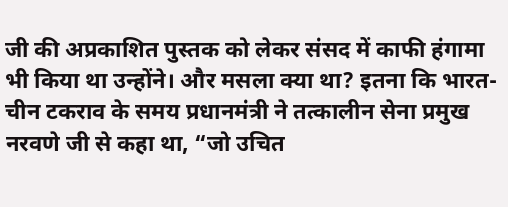जी की अप्रकाशित पुस्तक को लेकर संसद में काफी हंगामा भी किया था उन्होंने। और मसला क्या था? इतना कि भारत-चीन टकराव के समय प्रधानमंत्री ने तत्कालीन सेना प्रमुख नरवणे जी से कहा था, “जो उचित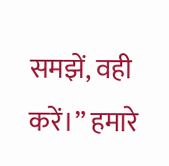समझें, वही करें।” हमारे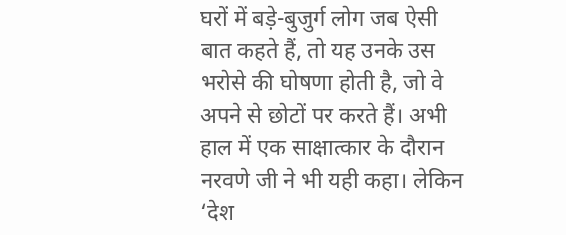घरों में बड़े-बुजुर्ग लोग जब ऐसी बात कहते हैं, तो यह उनके उस भरोसे की घोषणा होती है, जो वे अपने से छोटों पर करते हैं। अभी हाल में एक साक्षात्कार के दौरान नरवणे जी ने भी यही कहा। लेकिन ‘देश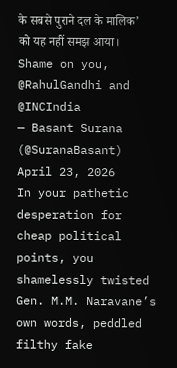के सबसे पुराने दल के मालिक’ को यह नहीं समझ आया।
Shame on you, @RahulGandhi and @INCIndia
— Basant Surana (@SuranaBasant) April 23, 2026
In your pathetic desperation for cheap political points, you shamelessly twisted Gen. M.M. Naravane’s own words, peddled filthy fake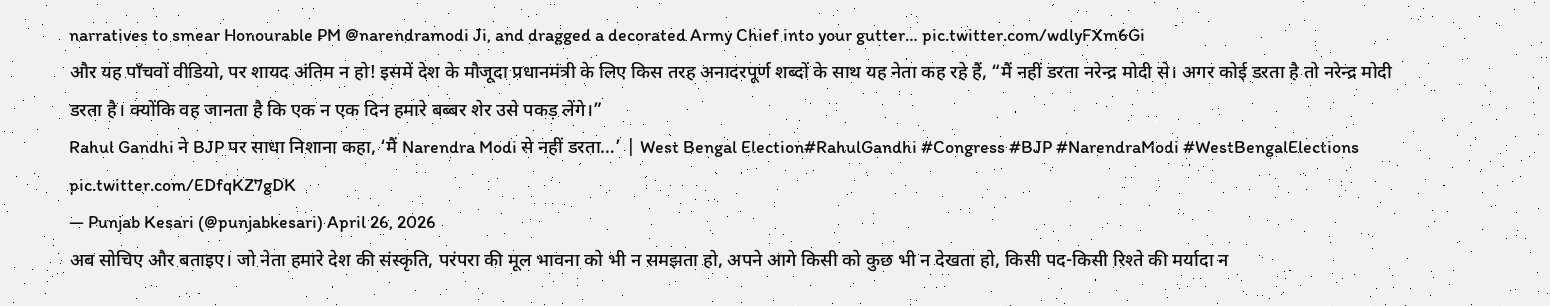narratives to smear Honourable PM @narendramodi Ji, and dragged a decorated Army Chief into your gutter… pic.twitter.com/wdlyFXm6Gi
और यह पाँचवों वीडियो, पर शायद अंतिम न हो! इसमें देश के मौजूदा प्रधानमंत्री के लिए किस तरह अनादरपूर्ण शब्दों के साथ यह नेता कह रहे हैं, “मैं नहीं डरता नरेन्द्र मोदी से। अगर कोई डरता है तो नरेन्द्र मोदी डरता है। क्योंकि वह जानता है कि एक न एक दिन हमारे बब्बर शेर उसे पकड़ लेंगे।”
Rahul Gandhi ने BJP पर साधा निशाना कहा, ‘मैं Narendra Modi से नहीं डरता…’ | West Bengal Election#RahulGandhi #Congress #BJP #NarendraModi #WestBengalElections pic.twitter.com/EDfqKZ7gDK
— Punjab Kesari (@punjabkesari) April 26, 2026
अब सोचिए और बताइए। जो नेता हमारे देश की संस्कृति, परंपरा की मूल भावना को भी न समझता हो, अपने आगे किसी को कुछ भी न देखता हो, किसी पद-किसी रिश्ते की मर्यादा न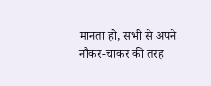मानता हो, सभी से अपने नौकर-चाकर की तरह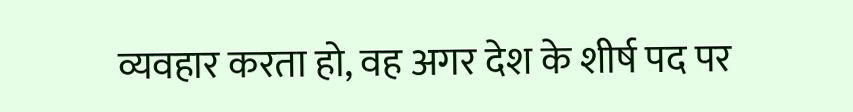व्यवहार करता हो, वह अगर देश के शीर्ष पद पर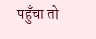पहुँचा तो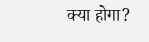क्या होगा?